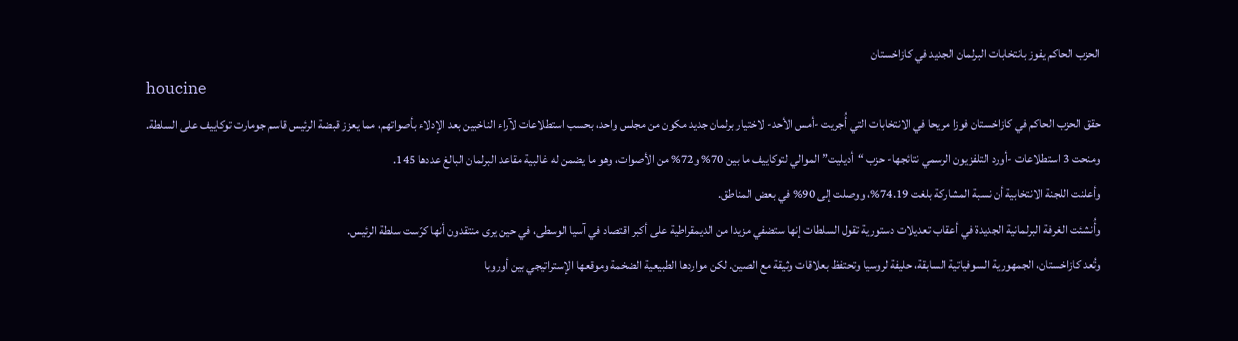الحزب الحاكم يفوز بانتخابات البرلمان الجديد في كازاخستان
houcine
حقق الحزب الحاكم في كازاخستان فوزا مريحا في الانتخابات التي أُجريت -أمس الأحد- لاختيار برلمان جديد مكون من مجلس واحد، بحسب استطلاعات لآراء الناخبين بعد الإدلاء بأصواتهم، مما يعزز قبضة الرئيس قاسم جومارت توكاييف على السلطة.
ومنحت 3 استطلاعات -أورد التلفزيون الرسمي نتائجها- حزب “أديليت” الموالي لتوكاييف ما بين 70% و72% من الأصوات، وهو ما يضمن له غالبية مقاعد البرلمان البالغ عددها 145.
وأعلنت اللجنة الانتخابية أن نسبة المشاركة بلغت 74.19%، ووصلت إلى 90% في بعض المناطق.
وأُنشئت الغرفة البرلمانية الجديدة في أعقاب تعديلات دستورية تقول السلطات إنها ستضفي مزيدا من الديمقراطية على أكبر اقتصاد في آسيا الوسطى، في حين يرى منتقدون أنها كرّست سلطة الرئيس.
وتُعد كازاخستان، الجمهورية السوفياتية السابقة، حليفة لروسيا وتحتفظ بعلاقات وثيقة مع الصين. لكن مواردها الطبيعية الضخمة وموقعها الإستراتيجي بين أوروبا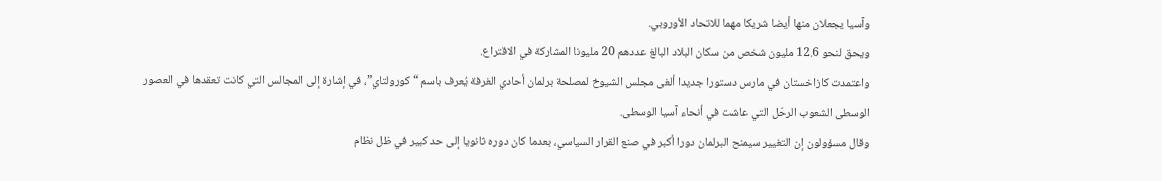وآسيا يجعلان منها أيضا شريكا مهما للاتحاد الأوروبي.
ويحق لنحو 12.6 مليون شخص من سكان البلاد البالغ عددهم 20 مليونا المشاركة في الاقتراع.
واعتمدت كازاخستان في مارس دستورا جديدا ألغى مجلس الشيوخ لمصلحة برلمان أحادي الغرفة يُعرف باسم “كورولتاي”، في إشارة إلى المجالس التي كانت تعقدها في العصور الوسطى الشعوب الرحّل التي عاشت في أنحاء آسيا الوسطى.
وقال مسؤولون إن التغيير سيمنح البرلمان دورا أكبر في صنع القرار السياسي، بعدما كان دوره ثانويا إلى حد كبير في ظل نظام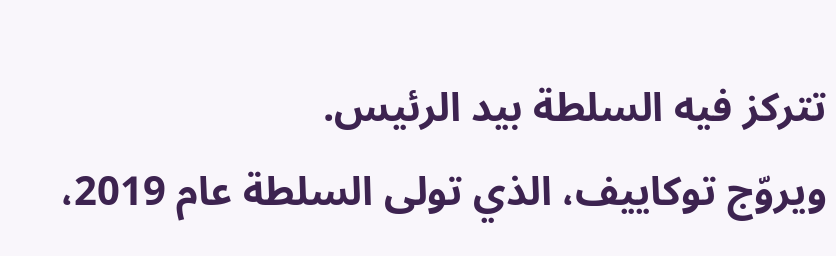تتركز فيه السلطة بيد الرئيس.
ويروّج توكاييف، الذي تولى السلطة عام 2019،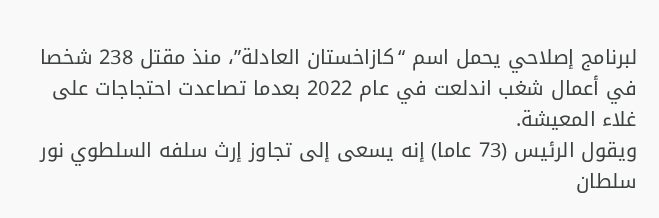لبرنامج إصلاحي يحمل اسم “كازاخستان العادلة”، منذ مقتل 238 شخصا في أعمال شغب اندلعت في عام 2022 بعدما تصاعدت احتجاجات على غلاء المعيشة.
ويقول الرئيس (73 عاما) إنه يسعى إلى تجاوز إرث سلفه السلطوي نور سلطان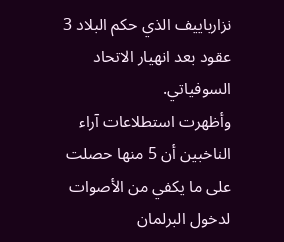نزارباييف الذي حكم البلاد 3 عقود بعد انهيار الاتحاد السوفياتي.
وأظهرت استطلاعات آراء الناخبين أن 5 منها حصلت على ما يكفي من الأصوات لدخول البرلمان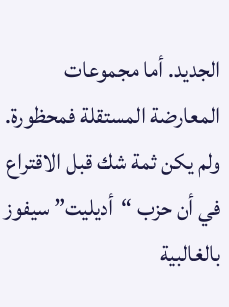الجديد. أما مجموعات المعارضة المستقلة فمحظورة.
ولم يكن ثمة شك قبل الاقتراع في أن حزب “أديليت” سيفوز بالغالبية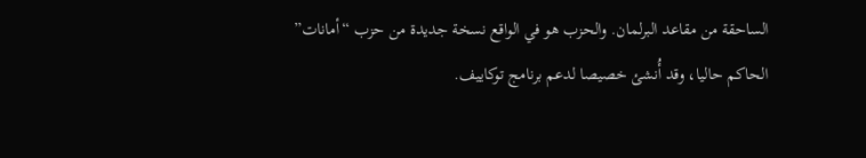الساحقة من مقاعد البرلمان. والحزب هو في الواقع نسخة جديدة من حزب “أمانات” الحاكم حاليا، وقد أُنشئ خصيصا لدعم برنامج توكاييف.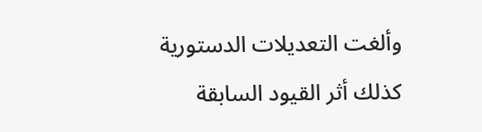وألغت التعديلات الدستورية كذلك أثر القيود السابقة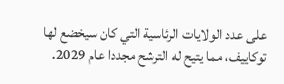على عدد الولايات الرئاسية التي كان سيخضع لها توكاييف، مما يتيح له الترشح مجددا عام 2029.